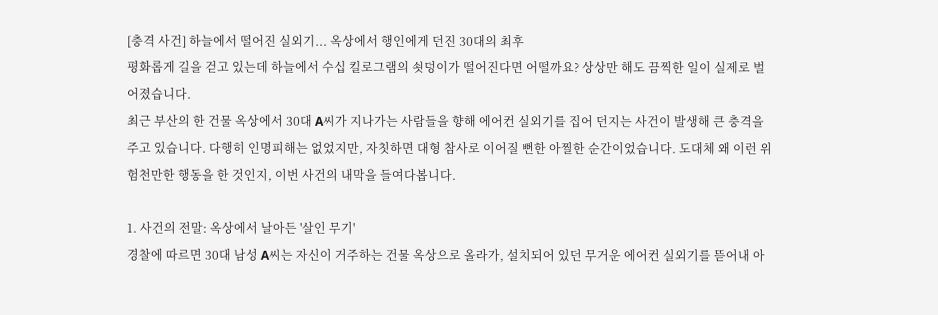[충격 사건] 하늘에서 떨어진 실외기... 옥상에서 행인에게 던진 30대의 최후
평화롭게 길을 걷고 있는데 하늘에서 수십 킬로그램의 쇳덩이가 떨어진다면 어떨까요? 상상만 해도 끔찍한 일이 실제로 벌어졌습니다.
최근 부산의 한 건물 옥상에서 30대 A씨가 지나가는 사람들을 향해 에어컨 실외기를 집어 던지는 사건이 발생해 큰 충격을 주고 있습니다. 다행히 인명피해는 없었지만, 자칫하면 대형 참사로 이어질 뻔한 아찔한 순간이었습니다. 도대체 왜 이런 위험천만한 행동을 한 것인지, 이번 사건의 내막을 들여다봅니다.

1. 사건의 전말: 옥상에서 날아든 '살인 무기'
경찰에 따르면 30대 남성 A씨는 자신이 거주하는 건물 옥상으로 올라가, 설치되어 있던 무거운 에어컨 실외기를 뜯어내 아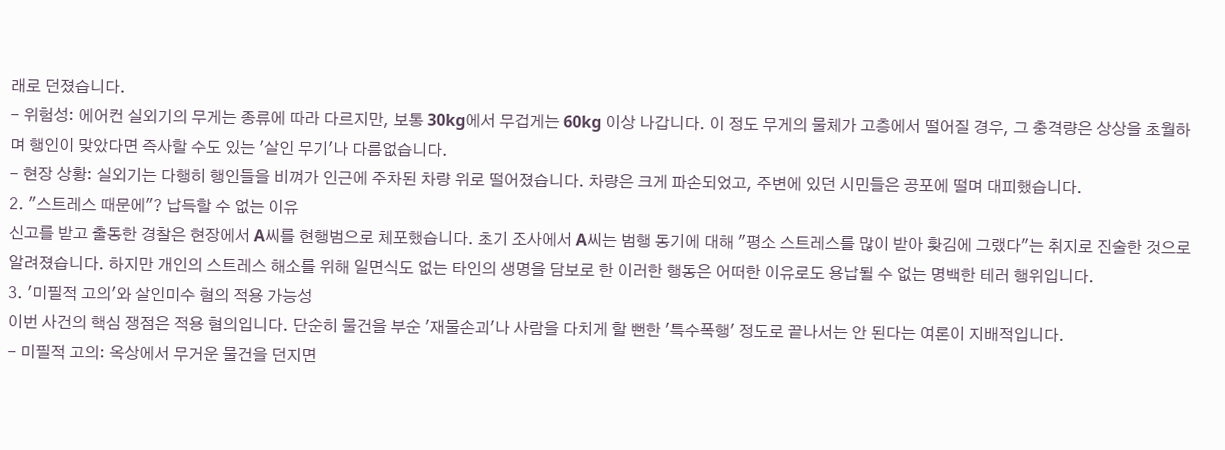래로 던졌습니다.
- 위험성: 에어컨 실외기의 무게는 종류에 따라 다르지만, 보통 30kg에서 무겁게는 60kg 이상 나갑니다. 이 정도 무게의 물체가 고층에서 떨어질 경우, 그 충격량은 상상을 초월하며 행인이 맞았다면 즉사할 수도 있는 '살인 무기'나 다름없습니다.
- 현장 상황: 실외기는 다행히 행인들을 비껴가 인근에 주차된 차량 위로 떨어졌습니다. 차량은 크게 파손되었고, 주변에 있던 시민들은 공포에 떨며 대피했습니다.
2. "스트레스 때문에"? 납득할 수 없는 이유
신고를 받고 출동한 경찰은 현장에서 A씨를 현행범으로 체포했습니다. 초기 조사에서 A씨는 범행 동기에 대해 "평소 스트레스를 많이 받아 홧김에 그랬다"는 취지로 진술한 것으로 알려졌습니다. 하지만 개인의 스트레스 해소를 위해 일면식도 없는 타인의 생명을 담보로 한 이러한 행동은 어떠한 이유로도 용납될 수 없는 명백한 테러 행위입니다.
3. '미필적 고의'와 살인미수 혐의 적용 가능성
이번 사건의 핵심 쟁점은 적용 혐의입니다. 단순히 물건을 부순 '재물손괴'나 사람을 다치게 할 뻔한 '특수폭행' 정도로 끝나서는 안 된다는 여론이 지배적입니다.
- 미필적 고의: 옥상에서 무거운 물건을 던지면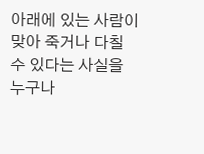아래에 있는 사람이 맞아 죽거나 다칠 수 있다는 사실을 누구나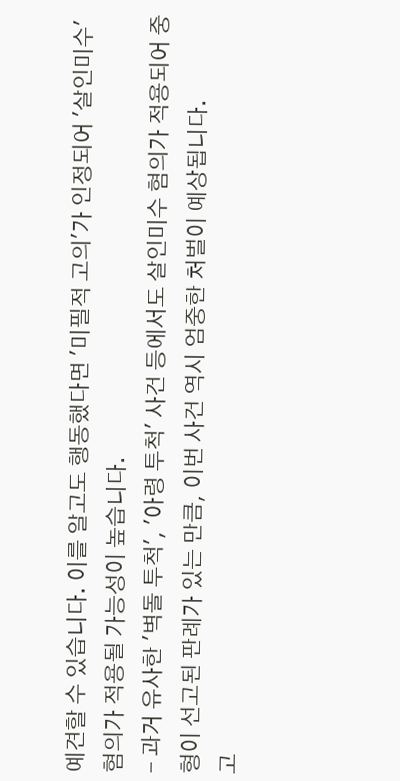예견할 수 있습니다. 이를 알고도 행동했다면 '미필적 고의'가 인정되어 '살인미수' 혐의가 적용될 가능성이 높습니다.
- 과거 유사한 '벽돌 투척', '아령 투척' 사건 등에서도 살인미수 혐의가 적용되어 중형이 선고된 판례가 있는 만큼, 이번 사건 역시 엄중한 처벌이 예상됩니다.
고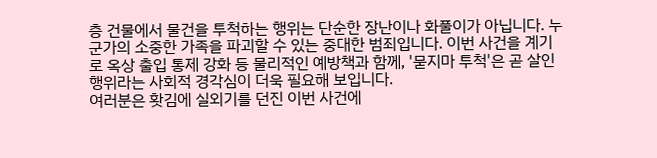층 건물에서 물건을 투척하는 행위는 단순한 장난이나 화풀이가 아닙니다. 누군가의 소중한 가족을 파괴할 수 있는 중대한 범죄입니다. 이번 사건을 계기로 옥상 출입 통제 강화 등 물리적인 예방책과 함께, '묻지마 투척'은 곧 살인 행위라는 사회적 경각심이 더욱 필요해 보입니다.
여러분은 홧김에 실외기를 던진 이번 사건에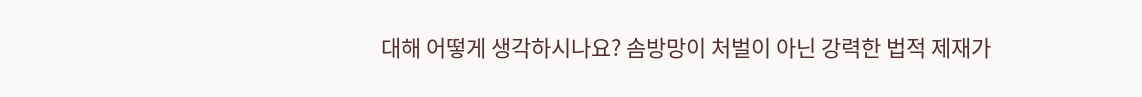대해 어떻게 생각하시나요? 솜방망이 처벌이 아닌 강력한 법적 제재가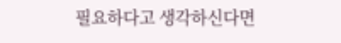필요하다고 생각하신다면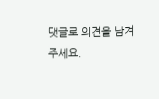댓글로 의견을 남겨주세요.